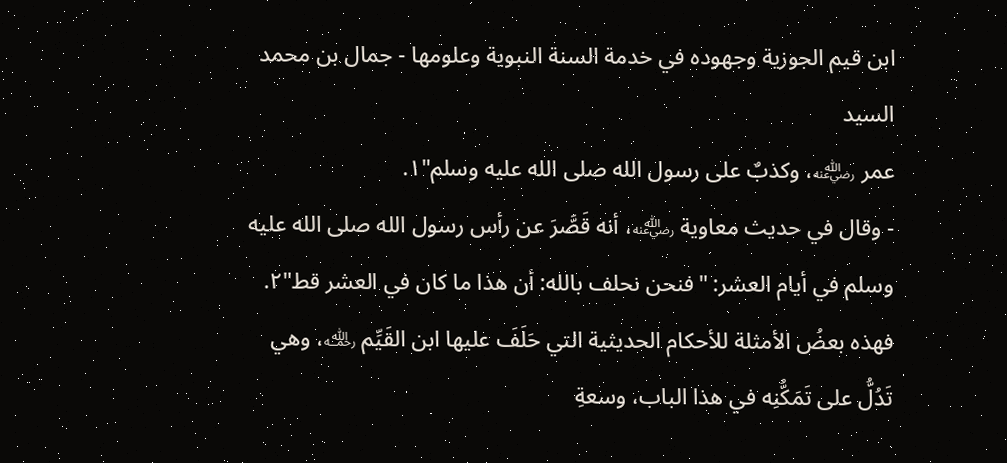ابن قيم الجوزية وجهوده في خدمة السنة النبوية وعلومها - جمال بن محمد السيد
عمر ﵁، وكذبٌ على رسول الله صلى الله عليه وسلم"١.
- وقال في حديث معاوية ﵁، أنه قَصَّرَ عن رأس رسول الله صلى الله عليه وسلم في أيام العشر: "فنحن نحلف بالله: أن هذا ما كان في العشر قط"٢.
فهذه بعضُ الأمثلة للأحكام الحديثية التي حَلَفَ عليها ابن القَيِّم ﵀، وهي تَدُلُّ على تَمَكُّنِه في هذا الباب، وسعةِ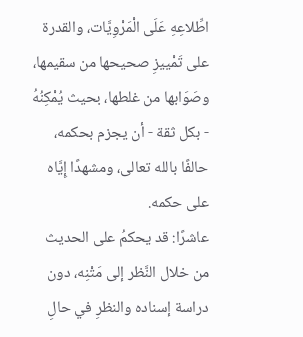اطِّلاعِهِ عَلَى الْمَرْوِيَّات، والقدرة على تَمْييزِ صحيحها من سقيمها، وصَوَابها من غلطها، بحيث يُمْكِنُهُ - بكل ثقة - أن يجزم بحكمه، حالفًا بالله تعالى، ومشهدًا إِيَّاه على حكمه.
عاشرًا: قد يحكمُ على الحديث من خلال النَّظر إلى مَتْنِه، دون دراسة إسناده والنظرِ في حالِ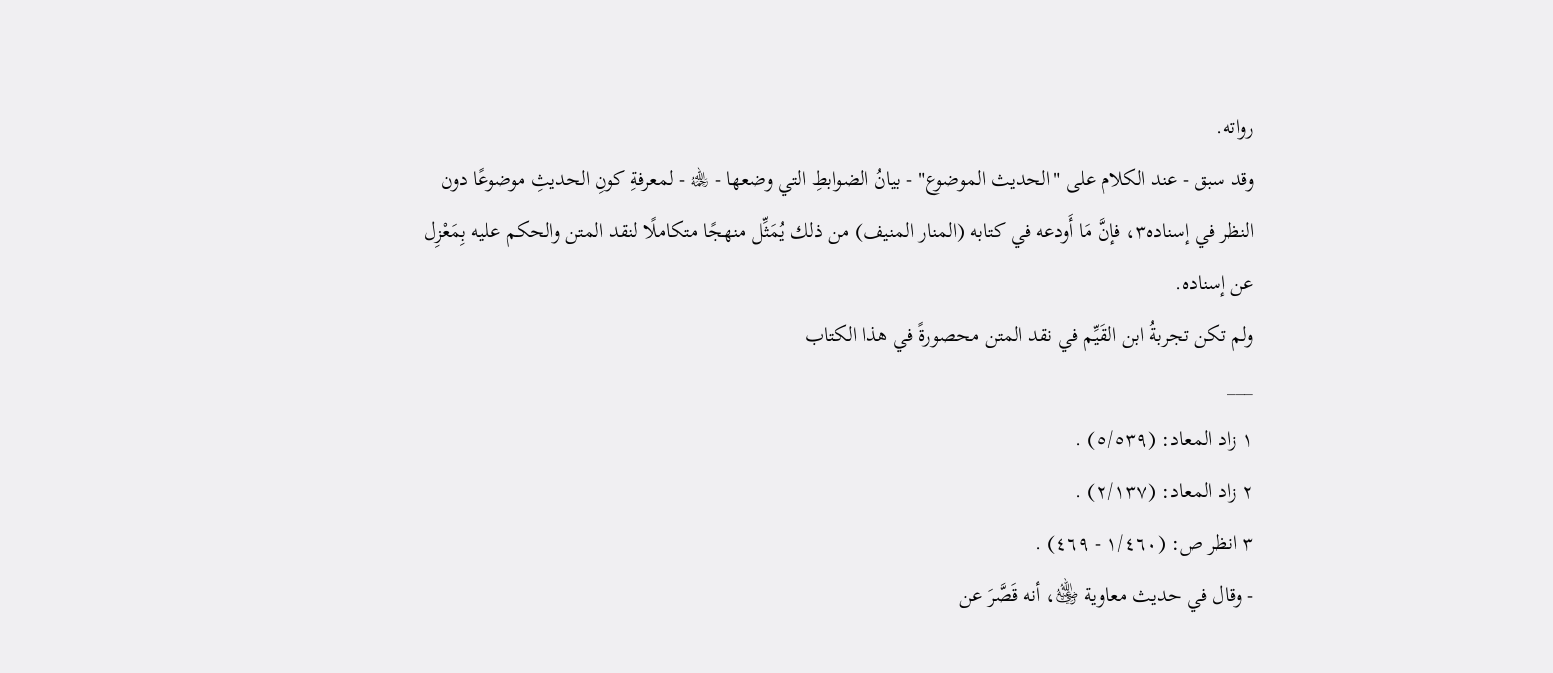رواته.
وقد سبق - عند الكلام على "الحديث الموضوع" - بيانُ الضوابطِ التي وضعها - ﵀ - لمعرفةِ كونِ الحديثِ موضوعًا دون النظر في إسناده٣، فإنَّ مَا أَودعه في كتابه (المنار المنيف) من ذلك يُمَثِّل منهجًا متكاملًا لنقد المتن والحكم عليه بِمَعْزِل عن إسناده.
ولم تكن تجربةُ ابن القَيِّم في نقد المتن محصورةً في هذا الكتاب
___
١ زاد المعاد: (٥/٥٣٩) .
٢ زاد المعاد: (٢/١٣٧) .
٣ انظر ص: (١/٤٦٠ - ٤٦٩) .
- وقال في حديث معاوية ﵁، أنه قَصَّرَ عن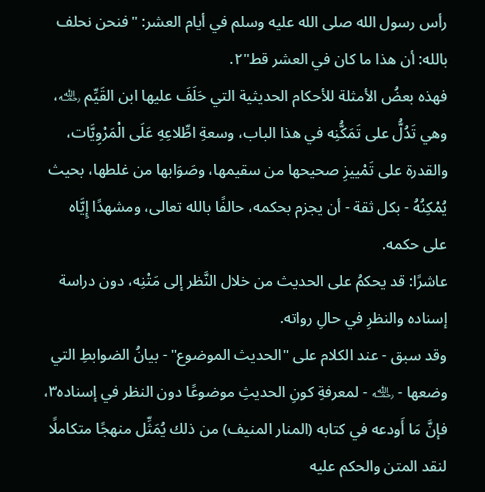رأس رسول الله صلى الله عليه وسلم في أيام العشر: "فنحن نحلف بالله: أن هذا ما كان في العشر قط"٢.
فهذه بعضُ الأمثلة للأحكام الحديثية التي حَلَفَ عليها ابن القَيِّم ﵀، وهي تَدُلُّ على تَمَكُّنِه في هذا الباب، وسعةِ اطِّلاعِهِ عَلَى الْمَرْوِيَّات، والقدرة على تَمْييزِ صحيحها من سقيمها، وصَوَابها من غلطها، بحيث يُمْكِنُهُ - بكل ثقة - أن يجزم بحكمه، حالفًا بالله تعالى، ومشهدًا إِيَّاه على حكمه.
عاشرًا: قد يحكمُ على الحديث من خلال النَّظر إلى مَتْنِه، دون دراسة إسناده والنظرِ في حالِ رواته.
وقد سبق - عند الكلام على "الحديث الموضوع" - بيانُ الضوابطِ التي وضعها - ﵀ - لمعرفةِ كونِ الحديثِ موضوعًا دون النظر في إسناده٣، فإنَّ مَا أَودعه في كتابه (المنار المنيف) من ذلك يُمَثِّل منهجًا متكاملًا لنقد المتن والحكم عليه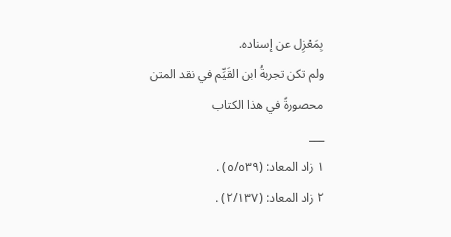بِمَعْزِل عن إسناده.
ولم تكن تجربةُ ابن القَيِّم في نقد المتن محصورةً في هذا الكتاب
___
١ زاد المعاد: (٥/٥٣٩) .
٢ زاد المعاد: (٢/١٣٧) .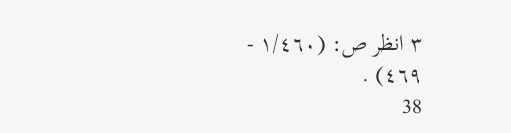٣ انظر ص: (١/٤٦٠ - ٤٦٩) .
38